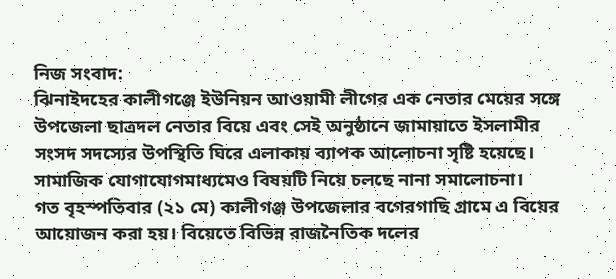নিজ সংবাদ:
ঝিনাইদহের কালীগঞ্জে ইউনিয়ন আওয়ামী লীগের এক নেতার মেয়ের সঙ্গে উপজেলা ছাত্রদল নেতার বিয়ে এবং সেই অনুষ্ঠানে জামায়াতে ইসলামীর সংসদ সদস্যের উপস্থিতি ঘিরে এলাকায় ব্যাপক আলোচনা সৃষ্টি হয়েছে। সামাজিক যোগাযোগমাধ্যমেও বিষয়টি নিয়ে চলছে নানা সমালোচনা।
গত বৃহস্পতিবার (২১ মে) কালীগঞ্জ উপজেলার বগেরগাছি গ্রামে এ বিয়ের আয়োজন করা হয়। বিয়েতে বিভিন্ন রাজনৈতিক দলের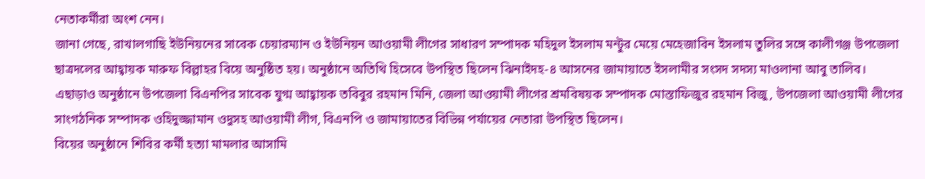নেতাকর্মীরা অংশ নেন।
জানা গেছে, রাখালগাছি ইউনিয়নের সাবেক চেয়ারম্যান ও ইউনিয়ন আওয়ামী লীগের সাধারণ সম্পাদক মহিদুল ইসলাম মন্টুর মেয়ে মেহেজাবিন ইসলাম তুলির সঙ্গে কালীগঞ্জ উপজেলা ছাত্রদলের আহ্বায়ক মারুফ বিল্লাহর বিয়ে অনুষ্ঠিত হয়। অনুষ্ঠানে অতিথি হিসেবে উপস্থিত ছিলেন ঝিনাইদহ-৪ আসনের জামায়াতে ইসলামীর সংসদ সদস্য মাওলানা আবু তালিব।
এছাড়াও অনুষ্ঠানে উপজেলা বিএনপির সাবেক যুগ্ম আহ্বায়ক তবিবুর রহমান মিনি, জেলা আওয়ামী লীগের শ্রমবিষয়ক সম্পাদক মোস্তাফিজুর রহমান বিজু, উপজেলা আওয়ামী লীগের সাংগঠনিক সম্পাদক ওহিদুজ্জামান ওদুসহ আওয়ামী লীগ, বিএনপি ও জামায়াতের বিভিন্ন পর্যায়ের নেতারা উপস্থিত ছিলেন।
বিয়ের অনুষ্ঠানে শিবির কর্মী হত্যা মামলার আসামি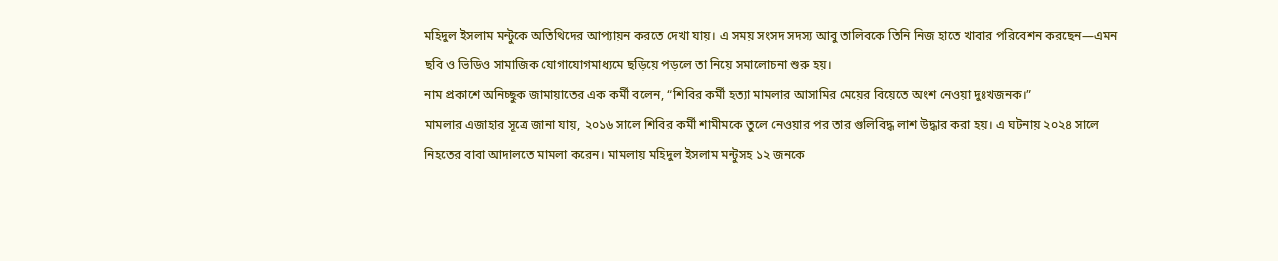মহিদুল ইসলাম মন্টুকে অতিথিদের আপ্যায়ন করতে দেখা যায়। এ সময় সংসদ সদস্য আবু তালিবকে তিনি নিজ হাতে খাবার পরিবেশন করছেন—এমন ছবি ও ভিডিও সামাজিক যোগাযোগমাধ্যমে ছড়িয়ে পড়লে তা নিয়ে সমালোচনা শুরু হয়।
নাম প্রকাশে অনিচ্ছুক জামায়াতের এক কর্মী বলেন, “শিবির কর্মী হত্যা মামলার আসামির মেয়ের বিয়েতে অংশ নেওয়া দুঃখজনক।”
মামলার এজাহার সূত্রে জানা যায়, ২০১৬ সালে শিবির কর্মী শামীমকে তুলে নেওয়ার পর তার গুলিবিদ্ধ লাশ উদ্ধার করা হয়। এ ঘটনায় ২০২৪ সালে নিহতের বাবা আদালতে মামলা করেন। মামলায় মহিদুল ইসলাম মন্টুসহ ১২ জনকে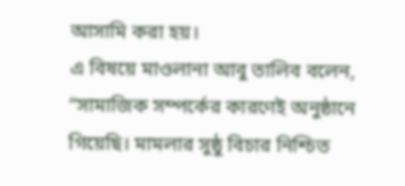আসামি করা হয়।
এ বিষয়ে মাওলানা আবু তালিব বলেন, “সামাজিক সম্পর্কের কারণেই অনুষ্ঠানে গিয়েছি। মামলার সুষ্ঠু বিচার নিশ্চিত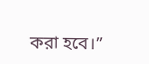করা হবে।”